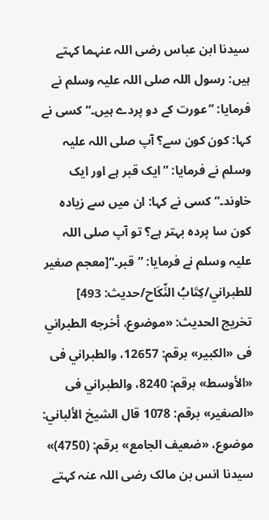سیدنا ابن عباس رضی اللہ عنہما کہتے ہیں: رسول اللہ صلی اللہ علیہ وسلم نے فرمایا: ”عورت کے دو پردے ہیں۔“ کسی نے کہا: کون کون سے؟ آپ صلی اللہ علیہ وسلم نے فرمایا: ”ایک قبر ہے اور ایک خاوند۔“ کسی نے کہا: ان میں سے زیادہ کون سا پردہ بہتر ہے؟ تو آپ صلی اللہ علیہ وسلم نے فرمایا: ”قبر۔“[معجم صغير للطبراني/كِتَابُ النِّكَاح/حدیث: 493]
تخریج الحدیث: «موضوع، أخرجه الطبراني فى «الكبير» برقم: 12657، والطبراني فى «الأوسط» برقم: 8240، والطبراني فى «الصغير» برقم: 1078 قال الشيخ الألباني: موضوع، «ضعيف الجامع» برقم: (4750)»
سیدنا انس بن مالک رضی اللہ عنہ کہتے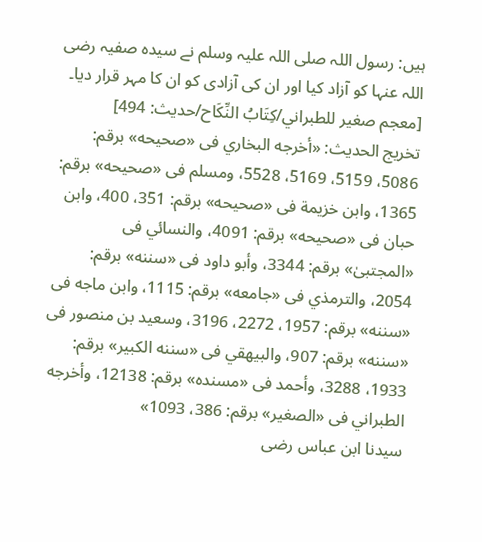ہیں: رسول اللہ صلی اللہ علیہ وسلم نے سیدہ صفیہ رضی اللہ عنہا کو آزاد کیا اور ان کی آزادی کو ان کا مہر قرار دیا۔ [معجم صغير للطبراني/كِتَابُ النِّكَاح/حدیث: 494]
تخریج الحدیث: «أخرجه البخاري فى «صحيحه» برقم: 5086، 5159، 5169، 5528، ومسلم فى «صحيحه» برقم: 1365، وابن خزيمة فى «صحيحه» برقم: 351، 400، وابن حبان فى «صحيحه» برقم: 4091، والنسائي فى «المجتبیٰ» برقم: 3344، وأبو داود فى «سننه» برقم: 2054، والترمذي فى «جامعه» برقم: 1115، وابن ماجه فى «سننه» برقم: 1957، 2272، 3196، وسعيد بن منصور فى «سننه» برقم: 907، والبيهقي فى «سننه الكبير» برقم: 1933، 3288، وأحمد فى «مسنده» برقم: 12138، وأخرجه الطبراني فى «الصغير» برقم: 386، 1093»
سیدنا ابن عباس رضی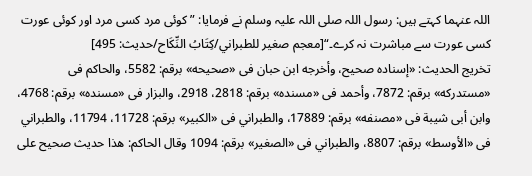اللہ عنہما کہتے ہیں: رسول اللہ صلی اللہ علیہ وسلم نے فرمایا: ”کوئی مرد کسی مرد اور کوئی عورت کسی عورت سے مباشرت نہ کرے۔“[معجم صغير للطبراني/كِتَابُ النِّكَاح/حدیث: 495]
تخریج الحدیث: «إسناده صحيح، وأخرجه ابن حبان فى «صحيحه» برقم: 5582، والحاكم فى «مستدركه» برقم: 7872، وأحمد فى «مسنده» برقم: 2818، 2918، والبزار فى «مسنده» برقم: 4768، وابن أبى شيبة فى «مصنفه» برقم: 17889، والطبراني فى «الكبير» برقم: 11728، 11794، والطبراني فى «الأوسط» برقم: 8807، والطبراني فى «الصغير» برقم: 1094 وقال الحاکم: هذا حديث صحيح على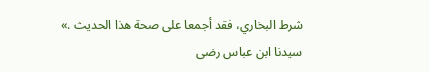شرط البخاري، فقد أجمعا على صحة هذا الحديث .»
سیدنا ابن عباس رضی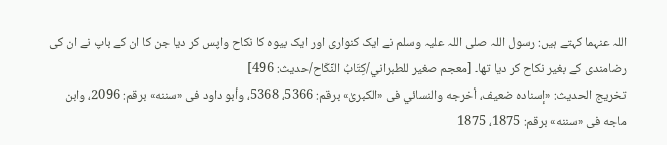اللہ عنہما کہتے ہیں: رسول اللہ صلی اللہ علیہ وسلم نے ایک کنواری اور ایک بیوہ کا نکاح واپس کر دیا جن کا ان کے باپ نے ان کی رضامندی کے بغیر نکاح کر دیا تھا۔ [معجم صغير للطبراني/كِتَابُ النِّكَاح/حدیث: 496]
تخریج الحدیث: «إسناده ضعيف، أخرجه والنسائي فى «الكبریٰ» برقم: 5366، 5368، وأبو داود فى «سننه» برقم: 2096، وابن ماجه فى «سننه» برقم: 1875، 1875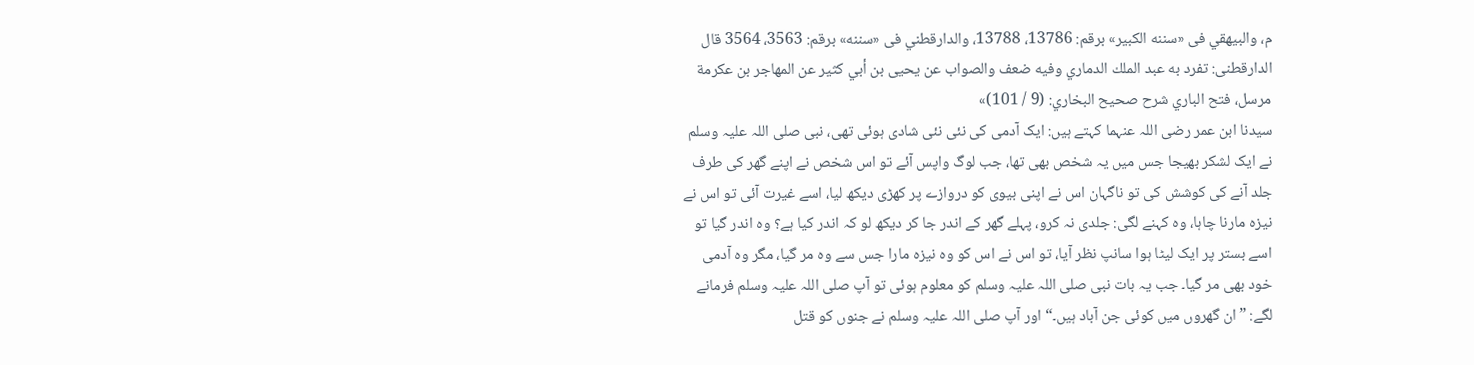م، والبيهقي فى «سننه الكبير» برقم: 13786، 13788، والدارقطني فى «سننه» برقم: 3563، 3564 قال الدارقطنی: تفرد به عبد الملك الدماري وفيه ضعف والصواب عن يحيى بن أبي كثير عن المهاجر بن عكرمة مرسل، فتح الباري شرح صحيح البخاري: (9 / 101)»
سیدنا ابن عمر رضی اللہ عنہما کہتے ہیں: ایک آدمی کی نئی نئی شادی ہوئی تھی، نبی صلی اللہ علیہ وسلم نے ایک لشکر بھیجا جس میں یہ شخص بھی تھا، جب لوگ واپس آئے تو اس شخص نے اپنے گھر کی طرف جلد آنے کی کوشش کی تو ناگہان اس نے اپنی بیوی کو دروازے پر کھڑی دیکھ لیا، اسے غیرت آئی تو اس نے نیزہ مارنا چاہا، وہ کہنے لگی: جلدی نہ کرو، پہلے گھر کے اندر جا کر دیکھ لو کہ اندر کیا ہے؟ وہ اندر گیا تو اسے بستر پر ایک لیٹا ہوا سانپ نظر آیا، تو اس نے اس کو وہ نیزہ مارا جس سے وہ مر گیا، مگر وہ آدمی خود بھی مر گیا۔ جب یہ بات نبی صلی اللہ علیہ وسلم کو معلوم ہوئی تو آپ صلی اللہ علیہ وسلم فرمانے لگے: ”ان گھروں میں کوئی جن آباد ہیں۔“ اور آپ صلی اللہ علیہ وسلم نے جنوں کو قتل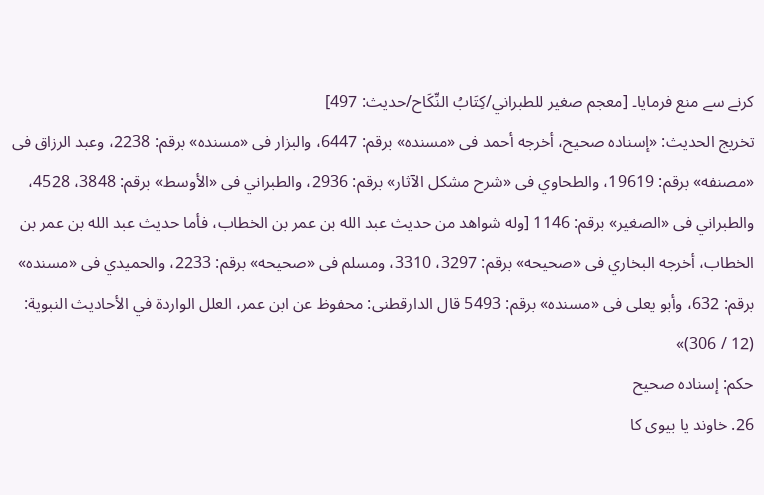کرنے سے منع فرمایا۔ [معجم صغير للطبراني/كِتَابُ النِّكَاح/حدیث: 497]
تخریج الحدیث: «إسناده صحيح، أخرجه أحمد فى «مسنده» برقم: 6447، والبزار فى «مسنده» برقم: 2238، وعبد الرزاق فى «مصنفه» برقم: 19619، والطحاوي فى «شرح مشكل الآثار» برقم: 2936، والطبراني فى «الأوسط» برقم: 3848، 4528، والطبراني فى «الصغير» برقم: 1146 [وله شواهد من حديث عبد الله بن عمر بن الخطاب، فأما حديث عبد الله بن عمر بن الخطاب، أخرجه البخاري فى «صحيحه» برقم: 3297، 3310، ومسلم فى «صحيحه» برقم: 2233، والحميدي فى «مسنده» برقم: 632، وأبو يعلى فى «مسنده» برقم: 5493 قال الدارقطنی: محفوظ عن ابن عمر، العلل الواردة في الأحاديث النبوية: (12 / 306)»
حكم: إسناده صحيح
26. خاوند یا بیوی کا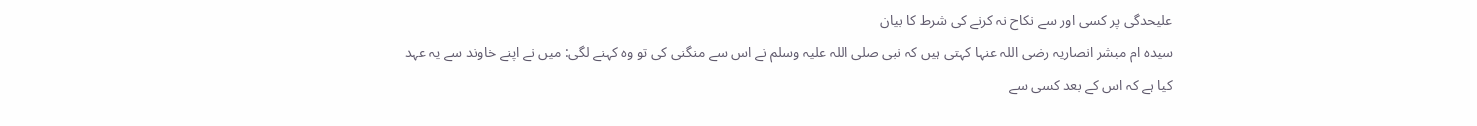علیحدگی پر کسی اور سے نکاح نہ کرنے کی شرط کا بیان
سیدہ ام مبشر انصاریہ رضی اللہ عنہا کہتی ہیں کہ نبی صلی اللہ علیہ وسلم نے اس سے منگنی کی تو وہ کہنے لگی: میں نے اپنے خاوند سے یہ عہد کیا ہے کہ اس کے بعد کسی سے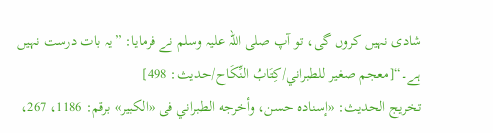شادی نہیں کروں گی، تو آپ صلی اللہ علیہ وسلم نے فرمایا: ”یہ بات درست نہیں ہے۔“[معجم صغير للطبراني/كِتَابُ النِّكَاح/حدیث: 498]
تخریج الحدیث: «إسناده حسن، وأخرجه الطبراني فى «الكبير» برقم: 1186، 267،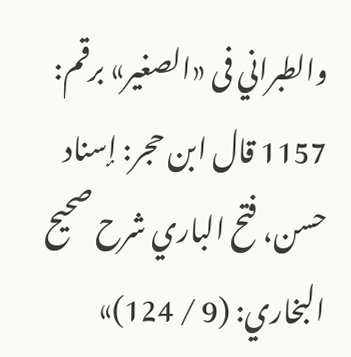والطبراني فى «الصغير» برقم: 1157 قال ابن حجر: إسناد حسن، فتح الباري شرح صحيح البخاري: (9 / 124)»